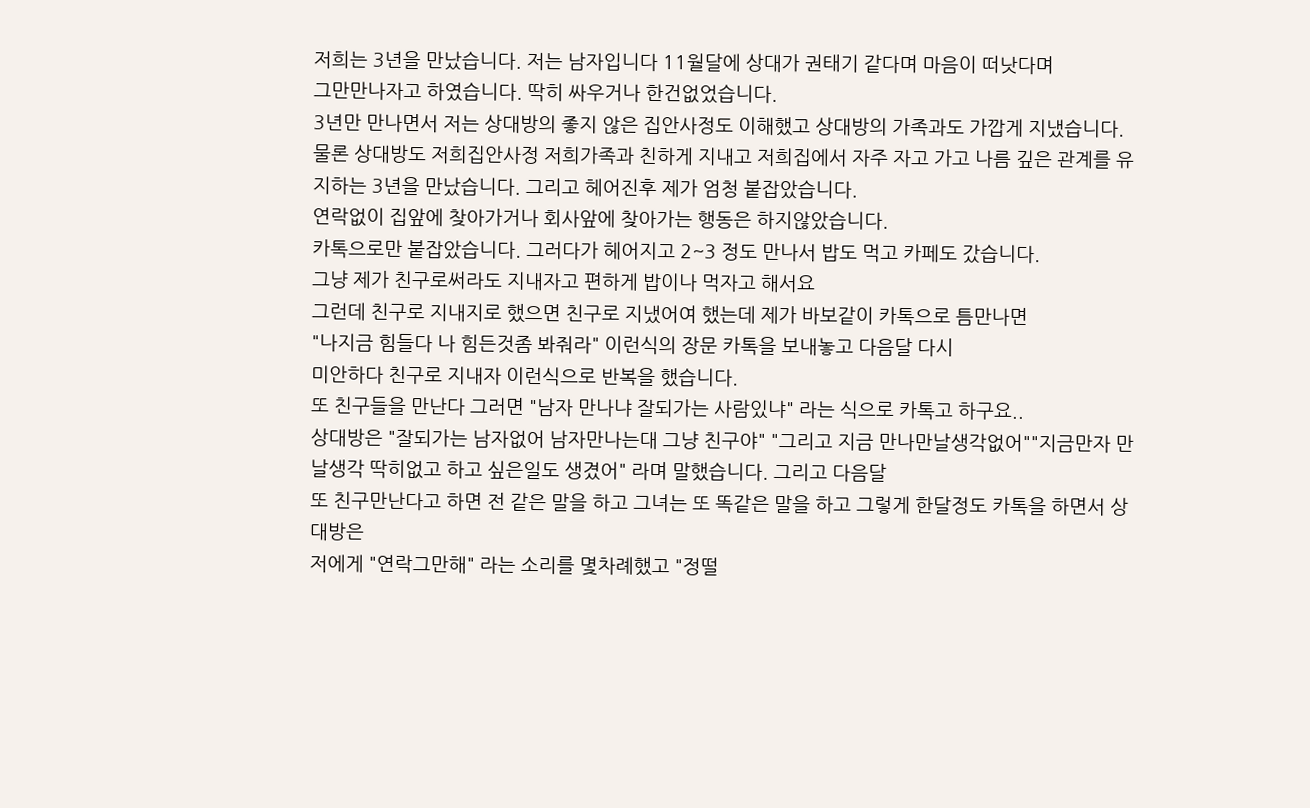저희는 3년을 만났습니다. 저는 남자입니다 11월달에 상대가 권태기 같다며 마음이 떠낫다며
그만만나자고 하였습니다. 딱히 싸우거나 한건없었습니다.
3년만 만나면서 저는 상대방의 좋지 않은 집안사정도 이해했고 상대방의 가족과도 가깝게 지냈습니다.
물론 상대방도 저희집안사정 저희가족과 친하게 지내고 저희집에서 자주 자고 가고 나름 깊은 관계를 유지하는 3년을 만났습니다. 그리고 헤어진후 제가 엄청 붙잡았습니다.
연락없이 집앞에 찾아가거나 회사앞에 찾아가는 행동은 하지않았습니다.
카톡으로만 붙잡았습니다. 그러다가 헤어지고 2~3 정도 만나서 밥도 먹고 카페도 갔습니다.
그냥 제가 친구로써라도 지내자고 편하게 밥이나 먹자고 해서요
그런데 친구로 지내지로 했으면 친구로 지냈어여 했는데 제가 바보같이 카톡으로 틈만나면
"나지금 힘들다 나 힘든것좀 봐줘라" 이런식의 장문 카톡을 보내놓고 다음달 다시
미안하다 친구로 지내자 이런식으로 반복을 했습니다.
또 친구들을 만난다 그러면 "남자 만나냐 잘되가는 사람있냐" 라는 식으로 카톡고 하구요..
상대방은 "잘되가는 남자없어 남자만나는대 그냥 친구야" "그리고 지금 만나만날생각없어""지금만자 만날생각 딱히없고 하고 싶은일도 생겼어" 라며 말했습니다. 그리고 다음달
또 친구만난다고 하면 전 같은 말을 하고 그녀는 또 똑같은 말을 하고 그렇게 한달정도 카톡을 하면서 상대방은
저에게 "연락그만해" 라는 소리를 몇차례했고 "정떨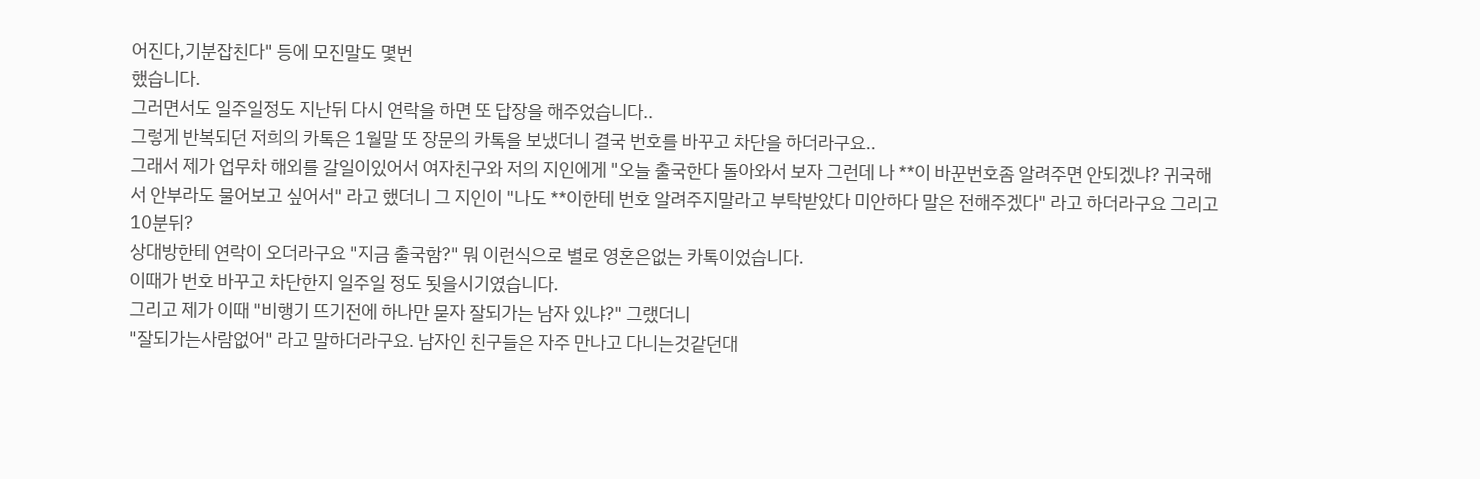어진다,기분잡친다" 등에 모진말도 몇번
했습니다.
그러면서도 일주일정도 지난뒤 다시 연락을 하면 또 답장을 해주었습니다..
그렇게 반복되던 저희의 카톡은 1월말 또 장문의 카톡을 보냈더니 결국 번호를 바꾸고 차단을 하더라구요..
그래서 제가 업무차 해외를 갈일이있어서 여자친구와 저의 지인에게 "오늘 출국한다 돌아와서 보자 그런데 나 **이 바꾼번호좀 알려주면 안되겠냐? 귀국해서 안부라도 물어보고 싶어서" 라고 했더니 그 지인이 "나도 **이한테 번호 알려주지말라고 부탁받았다 미안하다 말은 전해주겠다" 라고 하더라구요 그리고 10분뒤?
상대방한테 연락이 오더라구요 "지금 출국함?" 뭐 이런식으로 별로 영혼은없는 카톡이었습니다.
이때가 번호 바꾸고 차단한지 일주일 정도 됫을시기였습니다.
그리고 제가 이때 "비행기 뜨기전에 하나만 묻자 잘되가는 남자 있냐?" 그랬더니
"잘되가는사람없어" 라고 말하더라구요. 남자인 친구들은 자주 만나고 다니는것같던대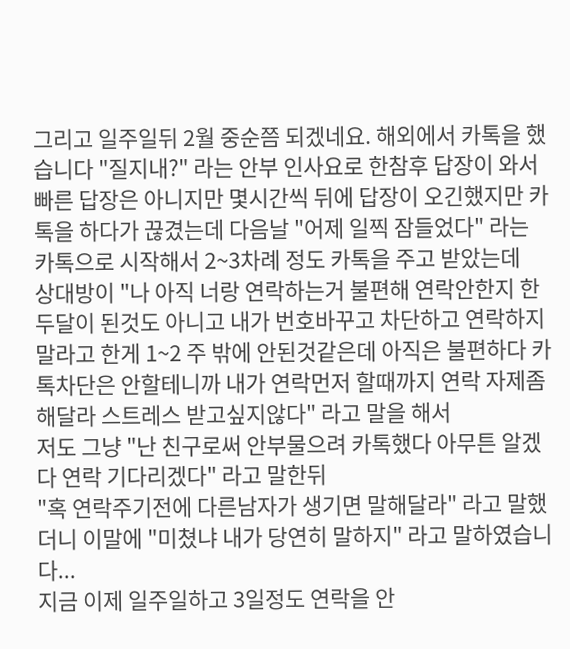그리고 일주일뒤 2월 중순쯤 되겠네요. 해외에서 카톡을 했습니다 "질지내?" 라는 안부 인사요로 한참후 답장이 와서 빠른 답장은 아니지만 몇시간씩 뒤에 답장이 오긴했지만 카톡을 하다가 끊겼는데 다음날 "어제 일찍 잠들었다" 라는 카톡으로 시작해서 2~3차례 정도 카톡을 주고 받았는데
상대방이 "나 아직 너랑 연락하는거 불편해 연락안한지 한두달이 된것도 아니고 내가 번호바꾸고 차단하고 연락하지말라고 한게 1~2 주 밖에 안된것같은데 아직은 불편하다 카톡차단은 안할테니까 내가 연락먼저 할때까지 연락 자제좀 해달라 스트레스 받고싶지않다" 라고 말을 해서
저도 그냥 "난 친구로써 안부물으려 카톡했다 아무튼 알겠다 연락 기다리겠다" 라고 말한뒤
"혹 연락주기전에 다른남자가 생기면 말해달라" 라고 말했더니 이말에 "미쳤냐 내가 당연히 말하지" 라고 말하였습니다...
지금 이제 일주일하고 3일정도 연락을 안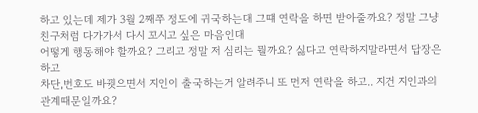하고 있는데 제가 3월 2째쭈 정도에 귀국하는대 그떄 연락을 하면 받아줄까요? 정말 그냥 친구처럼 다가가서 다시 꼬시고 싶은 마음인대
어떻게 행동해야 할까요? 그리고 정말 저 심리는 뭘까요? 싫다고 연락하지말라면서 답장은 하고
차단,번호도 바꿧으면서 지인이 출국하는거 알려주니 또 먼저 연락을 하고.. 지건 지인과의 관계때문일까요?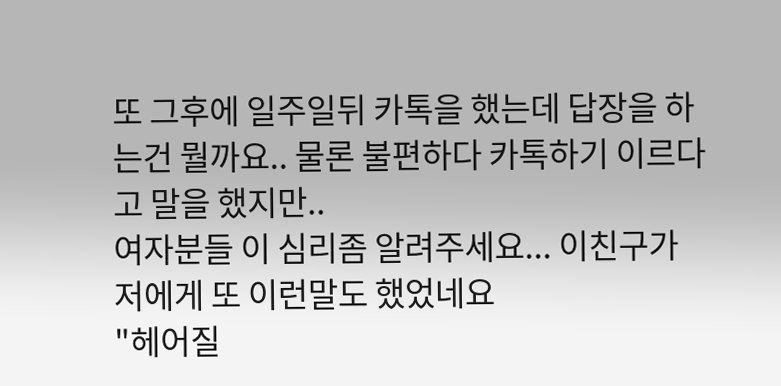또 그후에 일주일뒤 카톡을 했는데 답장을 하는건 뭘까요.. 물론 불편하다 카톡하기 이르다고 말을 했지만..
여자분들 이 심리좀 알려주세요... 이친구가 저에게 또 이런말도 했었네요
"헤어질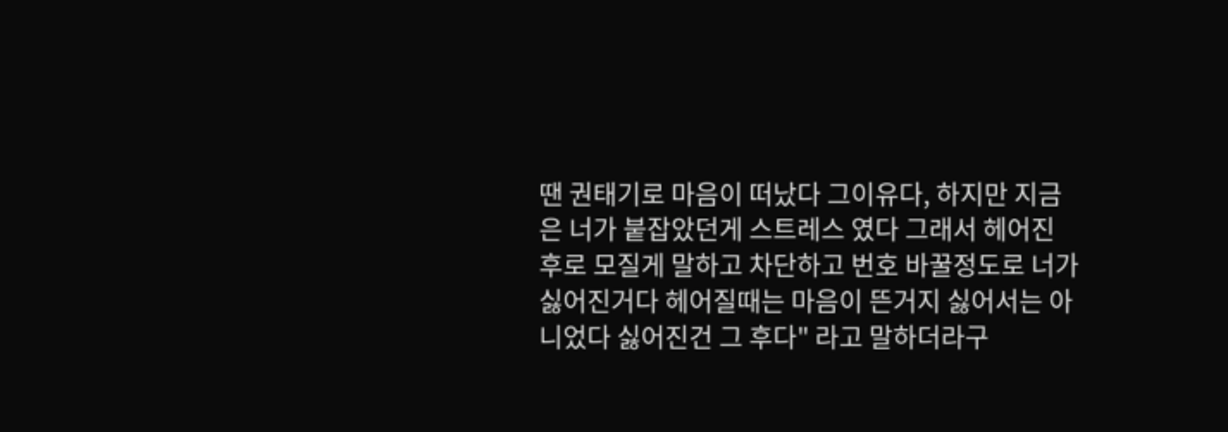땐 권태기로 마음이 떠났다 그이유다, 하지만 지금은 너가 붙잡았던게 스트레스 였다 그래서 헤어진 후로 모질게 말하고 차단하고 번호 바꿀정도로 너가 싫어진거다 헤어질때는 마음이 뜬거지 싫어서는 아니었다 싫어진건 그 후다" 라고 말하더라구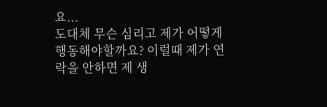요...
도대체 무슨 심리고 제가 어떻게 행동해야할까요? 이럴때 제가 연락을 안하면 제 생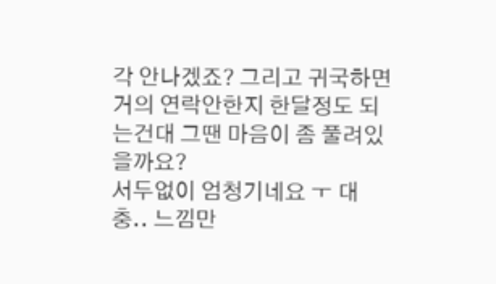각 안나겠죠? 그리고 귀국하면 거의 연락안한지 한달정도 되는건대 그땐 마음이 좀 풀려있을까요?
서두없이 엄청기네요 ㅜ 대충.. 느낌만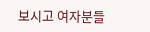보시고 여자분들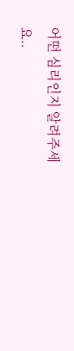어떤 심리인지 알려주세요..